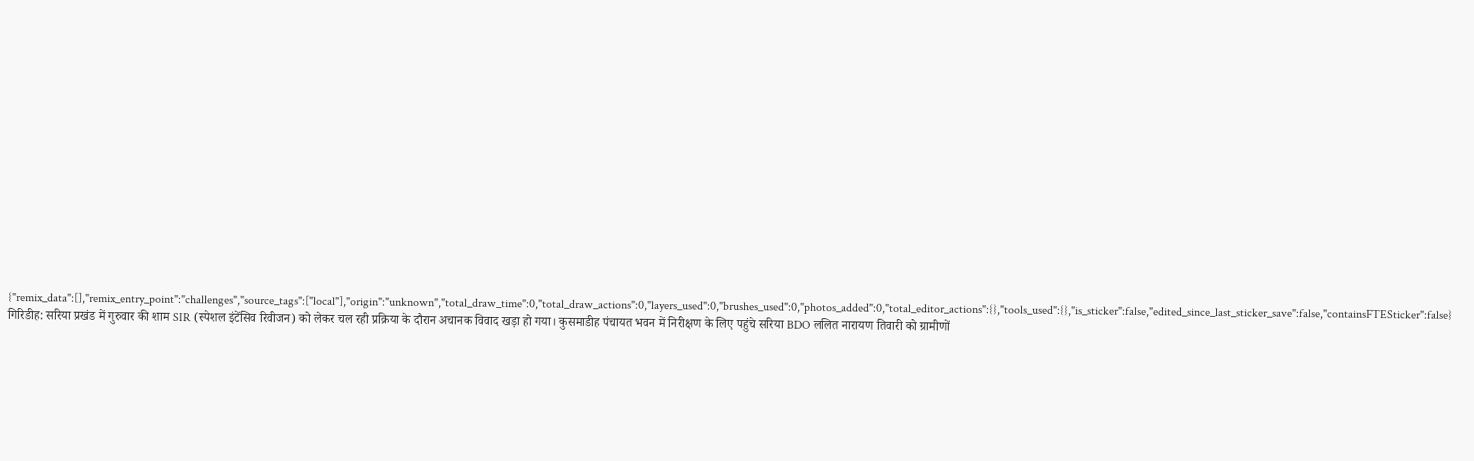{"remix_data":[],"remix_entry_point":"challenges","source_tags":["local"],"origin":"unknown","total_draw_time":0,"total_draw_actions":0,"layers_used":0,"brushes_used":0,"photos_added":0,"total_editor_actions":{},"tools_used":{},"is_sticker":false,"edited_since_last_sticker_save":false,"containsFTESticker":false}
गिरिडीह: सरिया प्रखंड में गुरुवार की शाम SIR (स्पेशल इंटेंसिव रिवीजन) को लेकर चल रही प्रक्रिया के दौरान अचानक विवाद खड़ा हो गया। कुसमाडीह पंचायत भवन में निरीक्षण के लिए पहुंचे सरिया BDO ललित नारायण तिवारी को ग्रामीणों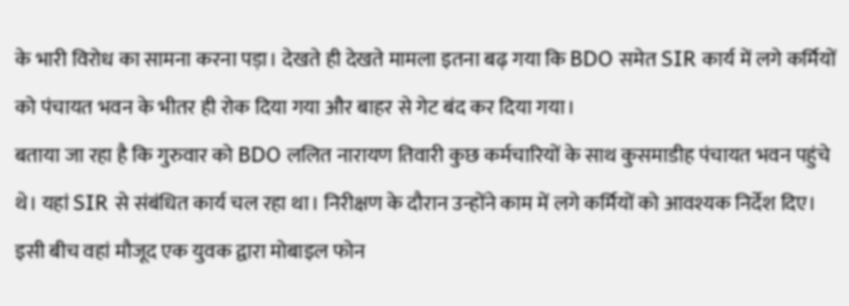के भारी विरोध का सामना करना पड़ा। देखते ही देखते मामला इतना बढ़ गया कि BDO समेत SIR कार्य में लगे कर्मियों को पंचायत भवन के भीतर ही रोक दिया गया और बाहर से गेट बंद कर दिया गया।
बताया जा रहा है कि गुरुवार को BDO ललित नारायण तिवारी कुछ कर्मचारियों के साथ कुसमाडीह पंचायत भवन पहुंचे थे। यहां SIR से संबंधित कार्य चल रहा था। निरीक्षण के दौरान उन्होंने काम में लगे कर्मियों को आवश्यक निर्देश दिए। इसी बीच वहां मौजूद एक युवक द्वारा मोबाइल फोन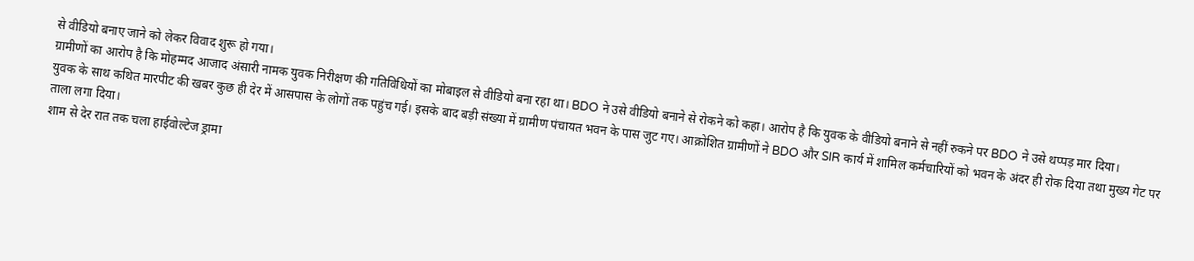से वीडियो बनाए जाने को लेकर विवाद शुरू हो गया।
ग्रामीणों का आरोप है कि मोहम्मद आजाद अंसारी नामक युवक निरीक्षण की गतिविधियों का मोबाइल से वीडियो बना रहा था। BDO ने उसे वीडियो बनाने से रोकने को कहा। आरोप है कि युवक के वीडियो बनाने से नहीं रुकने पर BDO ने उसे थप्पड़ मार दिया।
युवक के साथ कथित मारपीट की खबर कुछ ही देर में आसपास के लोगों तक पहुंच गई। इसके बाद बड़ी संख्या में ग्रामीण पंचायत भवन के पास जुट गए। आक्रोशित ग्रामीणों ने BDO और SIR कार्य में शामिल कर्मचारियों को भवन के अंदर ही रोक दिया तथा मुख्य गेट पर ताला लगा दिया।
शाम से देर रात तक चला हाईवोल्टेज ड्रामा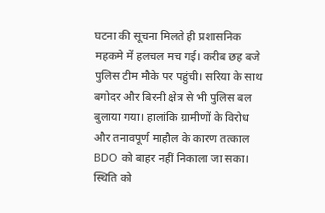घटना की सूचना मिलते ही प्रशासनिक महकमे में हलचल मच गई। करीब छह बजे पुलिस टीम मौके पर पहुंची। सरिया के साथ बगोदर और बिरनी क्षेत्र से भी पुलिस बल बुलाया गया। हालांकि ग्रामीणों के विरोध और तनावपूर्ण माहौल के कारण तत्काल BDO को बाहर नहीं निकाला जा सका।
स्थिति को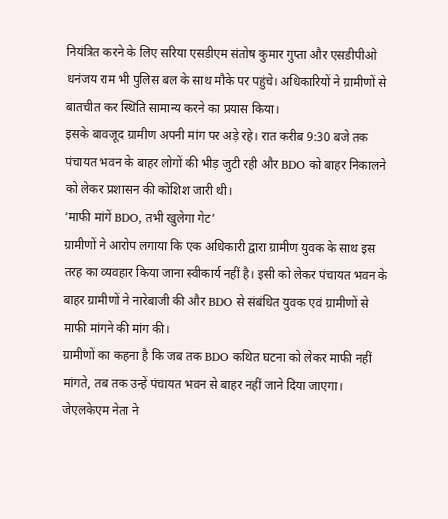नियंत्रित करने के लिए सरिया एसडीएम संतोष कुमार गुप्ता और एसडीपीओ धनंजय राम भी पुलिस बल के साथ मौके पर पहुंचे। अधिकारियों ने ग्रामीणों से बातचीत कर स्थिति सामान्य करने का प्रयास किया।
इसके बावजूद ग्रामीण अपनी मांग पर अड़े रहे। रात करीब 9:30 बजे तक पंचायत भवन के बाहर लोगों की भीड़ जुटी रही और BDO को बाहर निकालने को लेकर प्रशासन की कोशिश जारी थी।
‘माफी मांगें BDO, तभी खुलेगा गेट’
ग्रामीणों ने आरोप लगाया कि एक अधिकारी द्वारा ग्रामीण युवक के साथ इस तरह का व्यवहार किया जाना स्वीकार्य नहीं है। इसी को लेकर पंचायत भवन के बाहर ग्रामीणों ने नारेबाजी की और BDO से संबंधित युवक एवं ग्रामीणों से माफी मांगने की मांग की।
ग्रामीणों का कहना है कि जब तक BDO कथित घटना को लेकर माफी नहीं मांगते, तब तक उन्हें पंचायत भवन से बाहर नहीं जाने दिया जाएगा।
जेएलकेएम नेता ने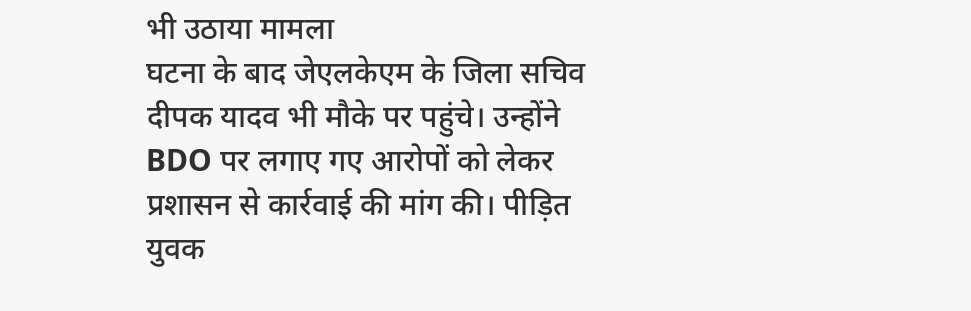भी उठाया मामला
घटना के बाद जेएलकेएम के जिला सचिव दीपक यादव भी मौके पर पहुंचे। उन्होंने BDO पर लगाए गए आरोपों को लेकर प्रशासन से कार्रवाई की मांग की। पीड़ित युवक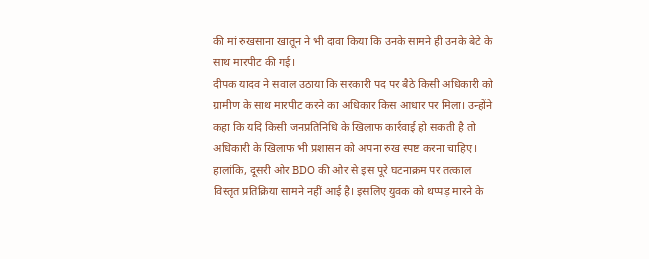की मां रुखसाना खातून ने भी दावा किया कि उनके सामने ही उनके बेटे के साथ मारपीट की गई।
दीपक यादव ने सवाल उठाया कि सरकारी पद पर बैठे किसी अधिकारी को ग्रामीण के साथ मारपीट करने का अधिकार किस आधार पर मिला। उन्होंने कहा कि यदि किसी जनप्रतिनिधि के खिलाफ कार्रवाई हो सकती है तो अधिकारी के खिलाफ भी प्रशासन को अपना रुख स्पष्ट करना चाहिए।
हालांकि, दूसरी ओर BDO की ओर से इस पूरे घटनाक्रम पर तत्काल विस्तृत प्रतिक्रिया सामने नहीं आई है। इसलिए युवक को थप्पड़ मारने के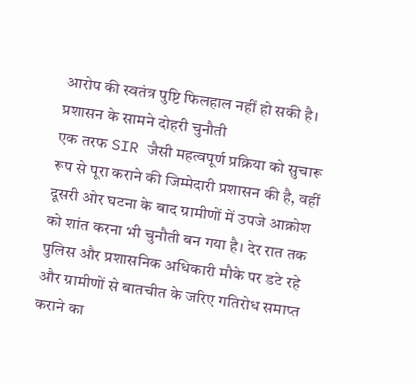आरोप की स्वतंत्र पुष्टि फिलहाल नहीं हो सकी है।
प्रशासन के सामने दोहरी चुनौती
एक तरफ SIR जैसी महत्वपूर्ण प्रक्रिया को सुचारू रूप से पूरा कराने की जिम्मेदारी प्रशासन की है, वहीं दूसरी ओर घटना के बाद ग्रामीणों में उपजे आक्रोश को शांत करना भी चुनौती बन गया है। देर रात तक पुलिस और प्रशासनिक अधिकारी मौके पर डटे रहे और ग्रामीणों से बातचीत के जरिए गतिरोध समाप्त कराने का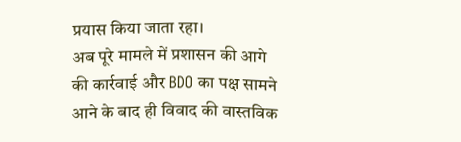प्रयास किया जाता रहा।
अब पूरे मामले में प्रशासन की आगे की कार्रवाई और BDO का पक्ष सामने आने के बाद ही विवाद की वास्तविक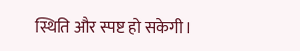स्थिति और स्पष्ट हो सकेगी।